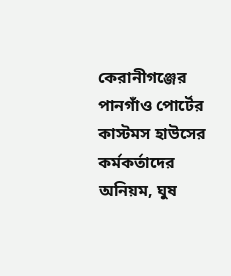কেরানীগঞ্জের পানগাঁও পোর্টের কাস্টমস হাউসের কর্মকর্তাদের অনিয়ম, ঘুষ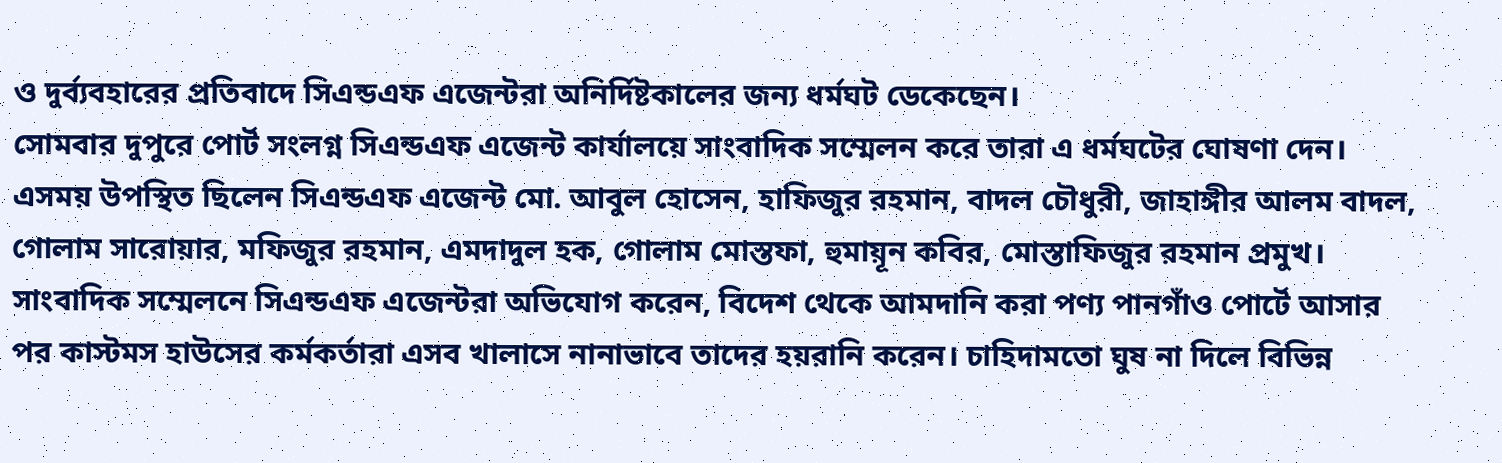ও দুর্ব্যবহারের প্রতিবাদে সিএন্ডএফ এজেন্টরা অনির্দিষ্টকালের জন্য ধর্মঘট ডেকেছেন।
সোমবার দুপুরে পোর্ট সংলগ্ন সিএন্ডএফ এজেন্ট কার্যালয়ে সাংবাদিক সম্মেলন করে তারা এ ধর্মঘটের ঘোষণা দেন। এসময় উপস্থিত ছিলেন সিএন্ডএফ এজেন্ট মো. আবুল হোসেন, হাফিজুর রহমান, বাদল চৌধুরী, জাহাঙ্গীর আলম বাদল, গোলাম সারোয়ার, মফিজুর রহমান, এমদাদুল হক, গোলাম মোস্তফা, হুমায়ূন কবির, মোস্তাফিজুর রহমান প্রমুখ।
সাংবাদিক সম্মেলনে সিএন্ডএফ এজেন্টরা অভিযোগ করেন, বিদেশ থেকে আমদানি করা পণ্য পানগাঁও পোর্টে আসার পর কাস্টমস হাউসের কর্মকর্তারা এসব খালাসে নানাভাবে তাদের হয়রানি করেন। চাহিদামতো ঘুষ না দিলে বিভিন্ন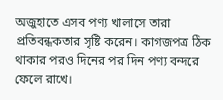অজুহাতে এসব পণ্য খালাসে তারা প্রতিবন্ধকতার সৃষ্টি করেন। কাগজপত্র ঠিক থাকার পরও দিনের পর দিন পণ্য বন্দরে ফেলে রাখে।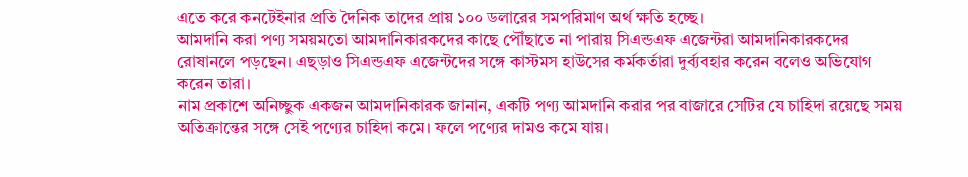এতে করে কনটেইনার প্রতি দৈনিক তাদের প্রায় ১০০ ডলারের সমপরিমাণ অর্থ ক্ষতি হচ্ছে।
আমদানি করা পণ্য সময়মতো আমদানিকারকদের কাছে পৌঁছাতে না পারায় সিএন্ডএফ এজেন্টরা আমদানিকারকদের রোষানলে পড়ছেন। এছ্ড়াও সিএন্ডএফ এজেন্টদের সঙ্গে কাস্টমস হাউসের কর্মকর্তারা দুর্ব্যবহার করেন বলেও অভিযোগ করেন তারা।
নাম প্রকাশে অনিচ্ছুক একজন আমদানিকারক জানান, একটি পণ্য আমদানি করার পর বাজারে সেটির যে চাহিদা রয়েছে সময় অতিক্রান্তের সঙ্গে সেই পণ্যের চাহিদা কমে। ফলে পণ্যের দামও কমে যায়।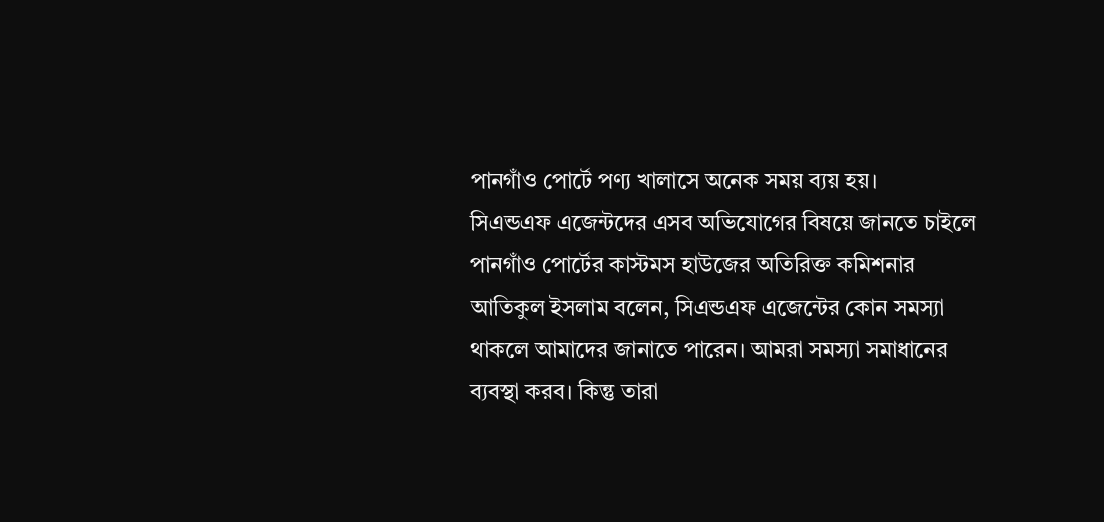পানগাঁও পোর্টে পণ্য খালাসে অনেক সময় ব্যয় হয়।
সিএন্ডএফ এজেন্টদের এসব অভিযোগের বিষয়ে জানতে চাইলে পানগাঁও পোর্টের কাস্টমস হাউজের অতিরিক্ত কমিশনার আতিকুল ইসলাম বলেন, সিএন্ডএফ এজেন্টের কোন সমস্যা থাকলে আমাদের জানাতে পারেন। আমরা সমস্যা সমাধানের ব্যবস্থা করব। কিন্তু তারা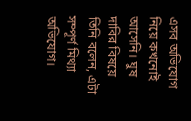এসব অভিযোগ নিয়ে কখনোই আসেনি। ঘুষ দাবির বিষয়ে তিনি বলেন, এটা সম্পূর্ণ মিথ্যা অভিযোগ।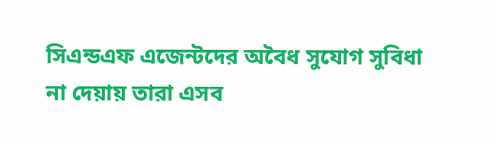সিএন্ডএফ এজেন্টদের অবৈধ সুযোগ সুবিধা না দেয়ায় তারা এসব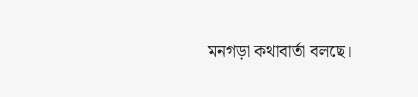মনগড়া কথাবার্তা বলছে।